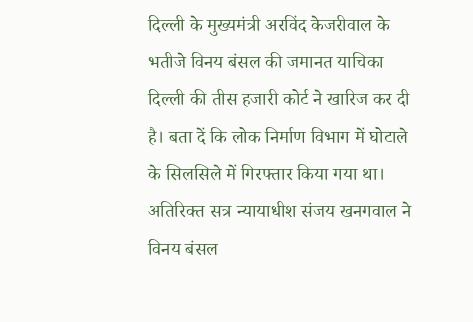दिल्ली के मुख्यमंत्री अरविंद केजरीवाल के भतीजे विनय बंसल की जमानत याचिका दिल्ली की तीस हजारी कोर्ट ने खारिज कर दी है। बता दें कि लोक निर्माण विभाग में घोटाले के सिलसिले में गिरफ्तार किया गया था।
अतिरिक्त सत्र न्यायाधीश संजय खनगवाल ने विनय बंसल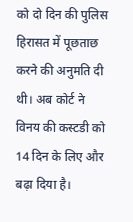को दो दिन की पुलिस हिरासत में पूछताछ करने की अनुमति दी थी। अब कोर्ट ने विनय की कस्टडी को 14 दिन के लिए और बढ़ा दिया है।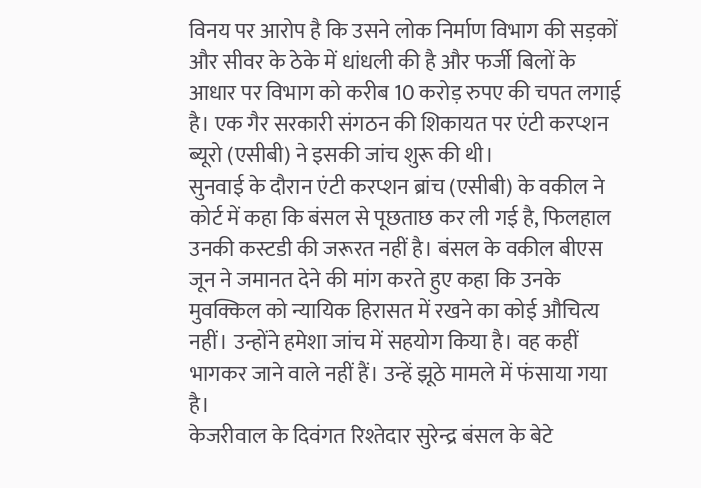विनय पर आरोप है कि उसने लोक निर्माण विभाग की सड़कों और सीवर के ठेके में धांधली की है और फर्जी बिलों के आधार पर विभाग को करीब 10 करोड़ रुपए की चपत लगाई है। एक गैर सरकारी संगठन की शिकायत पर एंटी करप्शन ब्यूरो (एसीबी) ने इसकी जांच शुरू की थी।
सुनवाई के दौरान एंटी करप्शन ब्रांच (एसीबी) के वकील ने कोर्ट में कहा कि बंसल से पूछताछ कर ली गई है, फिलहाल उनकी कस्टडी की जरूरत नहीं है। बंसल के वकील बीएस जून ने जमानत देने की मांग करते हुए कहा कि उनके मुवक्किल को न्यायिक हिरासत में रखने का कोई औचित्य नहीं। उन्होंने हमेशा जांच में सहयोग किया है। वह कहीं भागकर जाने वाले नहीं हैं। उन्हें झूठे मामले में फंसाया गया है।
केजरीवाल के दिवंगत रिश्तेदार सुरेन्द्र बंसल के बेटे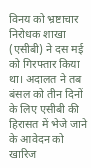विनय को भ्रष्टाचार निरोधक शाखा (एसीबी) ने दस मई को गिरफ्तार किया था। अदालत ने तब बंसल को तीन दिनों के लिए एसीबी की हिरासत में भेजे जाने के आवेदन को खारिज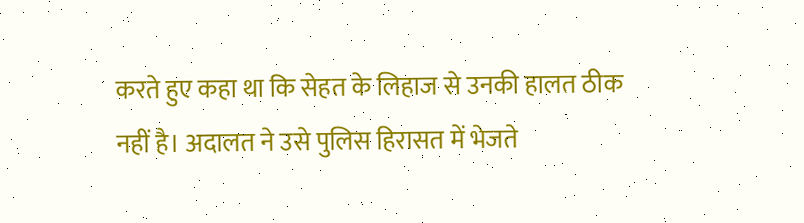करते हुए कहा था कि सेहत के लिहाज से उनकी हालत ठीक नहीं है। अदालत ने उसे पुलिस हिरासत में भेजते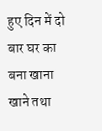हुए दिन में दो बार घर का बना खाना खाने तथा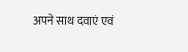अपने साथ दवाएं एवं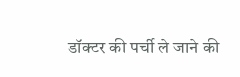डॉक्टर की पर्ची ले जाने की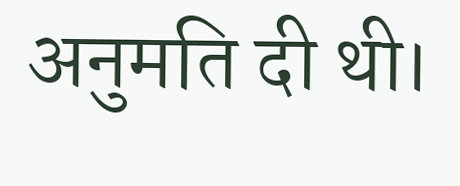अनुमति दी थी।